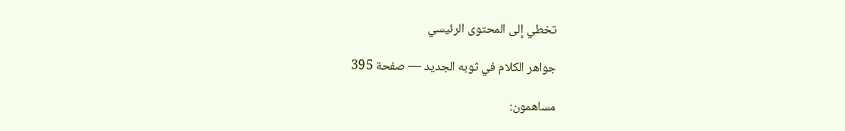تخطي إلى المحتوى الرئيسي

جواهر الكلام في ثوبه الجديد — صفحة 395

مساهمون: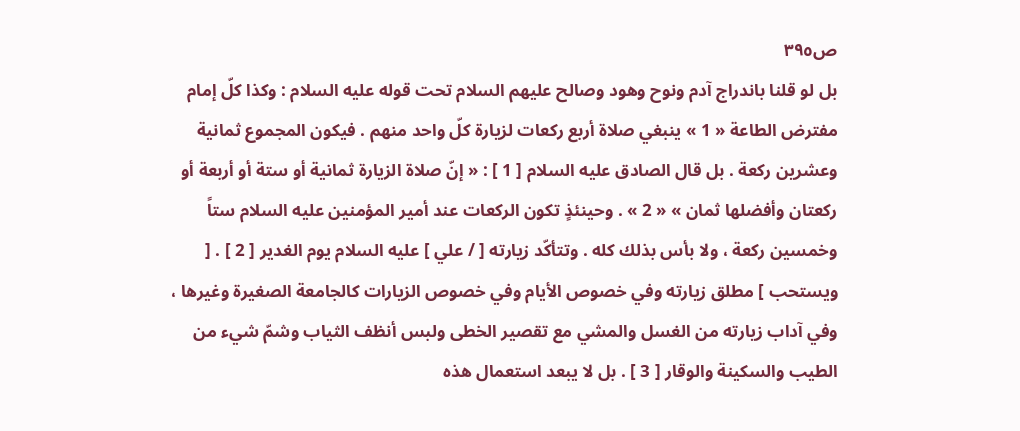ص٣٩٥
بل لو قلنا باندراج آدم ونوح وهود وصالح عليهم السلام تحت قوله عليه السلام : وكذا كلّ إمام مفترض الطاعة « 1 » ينبغي صلاة أربع ركعات لزيارة كلّ واحد منهم . فيكون المجموع ثمانية وعشرين ركعة . بل قال الصادق عليه السلام [ 1 ] : « إنّ صلاة الزيارة ثمانية أو ستة أو أربعة أو ركعتان وأفضلها ثمان » « 2 » . وحينئذٍ تكون الركعات عند أمير المؤمنين عليه السلام ستاً وخمسين ركعة ، ولا بأس بذلك كله . وتتأكّد زيارته [ / علي ] عليه السلام يوم الغدير [ 2 ] . [ ويستحب ] مطلق زيارته وفي خصوص الأيام وفي خصوص الزيارات كالجامعة الصغيرة وغيرها ، وفي آداب زيارته من الغسل والمشي مع تقصير الخطى ولبس أنظف الثياب وشمّ شيء من الطيب والسكينة والوقار [ 3 ] . بل لا يبعد استعمال هذه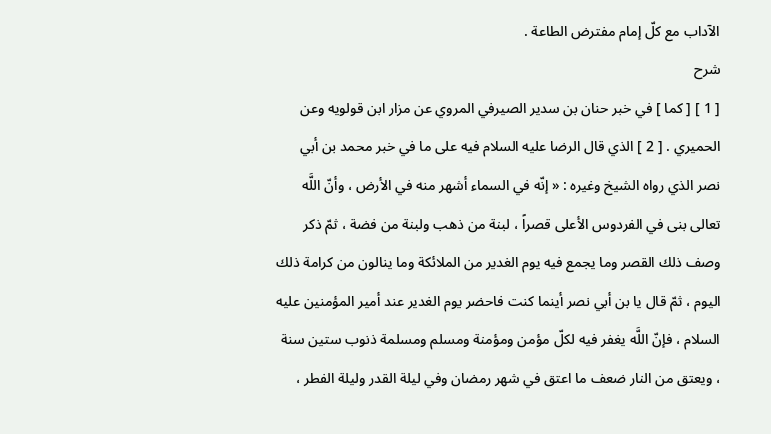الآداب مع كلّ إمام مفترض الطاعة .
شرح
[ 1 ] [ كما ] في خبر حنان بن سدير الصيرفي المروي عن مزار ابن قولويه وعن الحميري . [ 2 ] الذي قال الرضا عليه السلام فيه على ما في خبر محمد بن أبي نصر الذي رواه الشيخ وغيره : « إنّه في السماء أشهر منه في الأرض ، وأنّ اللَّه تعالى بنى في الفردوس الأعلى قصراً ، لبنة من ذهب ولبنة من فضة ، ثمّ ذكر وصف ذلك القصر وما يجمع فيه يوم الغدير من الملائكة وما ينالون من كرامة ذلك اليوم ، ثمّ قال يا بن أبي نصر أينما كنت فاحضر يوم الغدير عند أمير المؤمنين عليه السلام ، فإنّ اللَّه يغفر فيه لكلّ مؤمن ومؤمنة ومسلم ومسلمة ذنوب ستين سنة ، ويعتق من النار ضعف ما اعتق في شهر رمضان وفي ليلة القدر وليلة الفطر ،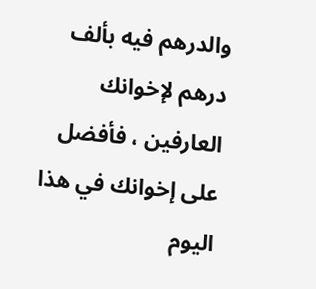والدرهم فيه بألف درهم لإخوانك العارفين ، فأفضل على إخوانك في هذا اليوم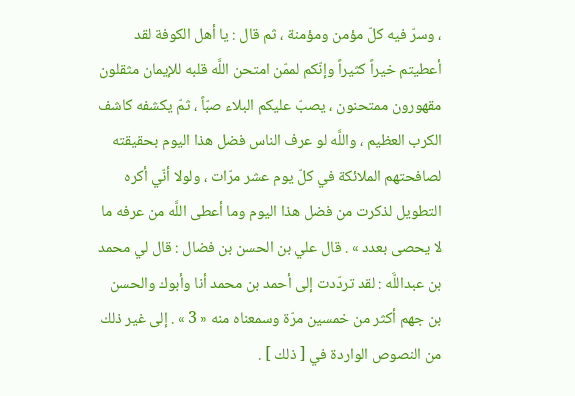، وسرّ فيه كلّ مؤمن ومؤمنة ، ثم قال : يا أهل الكوفة لقد أعطيتم خيراً كثيراً وإنّكم لممّن امتحن اللَّه قلبه للإيمان مثقلون مقهورون ممتحنون ، يصبّ عليكم البلاء صبّاً ، ثمّ يكشفه كاشف الكرب العظيم ، واللَّه لو عرف الناس فضل هذا اليوم بحقيقته لصافحتهم الملائكة في كلّ يوم عشر مرّات ، ولولا أنّي أكره التطويل لذكرت من فضل هذا اليوم وما أعطى اللَّه من عرفه ما لا يحصى بعدد » . قال علي بن الحسن بن فضال : قال لي محمد بن عبداللَّه : لقد تردّدت إلى أحمد بن محمد أنا وأبوك والحسن بن جهم أكثر من خمسين مرّة وسمعناه منه « 3 » . إلى غير ذلك من النصوص الواردة في [ ذلك ] .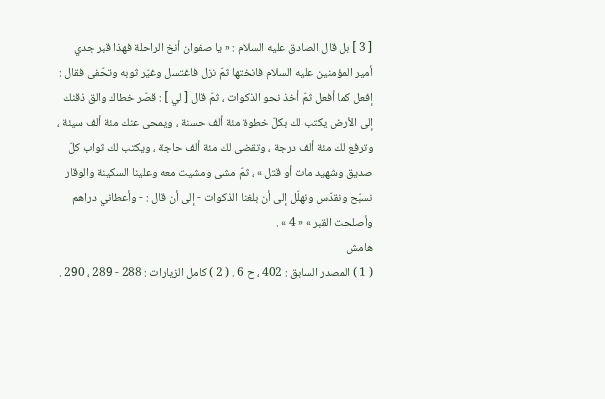[ 3 ] بل قال الصادق عليه السلام : « يا صفوان أنخ الراحلة فهذا قبر جدي أمير المؤمنين عليه السلام فانختها ثمّ نزل فاغتسل وغيّر ثوبه وتحّفى فقال : إفعل كما أفعل ثمّ أخذ نحو الذكوات ، ثمّ قال [ لي ] : قصّر خطاك والق ذقنك إلى الأرض يكتب لك بكلّ خطوة مئة ألف حسنة ، ويمحى عنك مئة ألف سيئة ، وترفع لك مئة ألف درجة ، وتقضى لك مئة ألف حاجة ، ويكتب لك ثواب كلّ صديق وشهيد مات أو قتل » ، ثمّ مشى ومشيت معه وعلينا السكينة والوقار نسبّح ونقدّس ونهلّل إلى أن بلغنا الذكوات - إلى أن قال : - وأعطاني دراهم وأصلحت القبر » « 4 » .
هامش
( 1 ) المصدر السابق : 402 ، ح 6 . ( 2 ) كامل الزيارات : 288 - 289 ، 290 .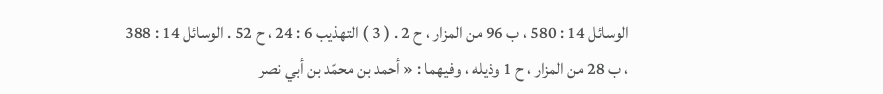الوسائل 14 : 580 ، ب 96 من المزار ، ح 2 . ( 3 ) التهذيب 6 : 24 ، ح 52 . الوسائل 14 : 388 ، ب 28 من المزار ، ح 1 وذيله ، وفيهما : « أحمد بن محمّد بن أبي نصر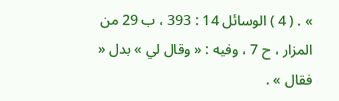» . ( 4 ) الوسائل 14 : 393 ، ب 29 من المزار ، ح 7 ، وفيه : « وقال لي » بدل « فقال » .